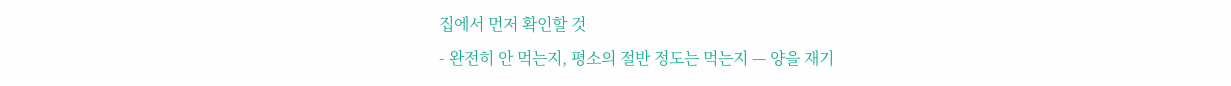집에서 먼저 확인할 것
- 완전히 안 먹는지, 평소의 절반 정도는 먹는지 — 양을 재기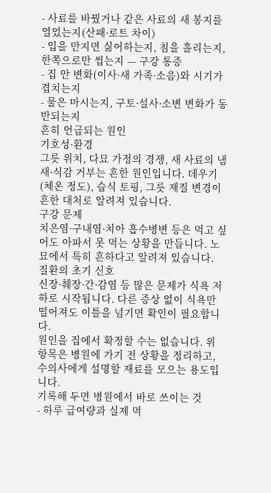- 사료를 바꿨거나 같은 사료의 새 봉지를 열었는지(산패·로트 차이)
- 입을 만지면 싫어하는지, 침을 흘리는지, 한쪽으로만 씹는지 — 구강 통증
- 집 안 변화(이사·새 가족·소음)와 시기가 겹치는지
- 물은 마시는지, 구토·설사·소변 변화가 동반되는지
흔히 언급되는 원인
기호성·환경
그릇 위치, 다묘 가정의 경쟁, 새 사료의 냄새·식감 거부는 흔한 원인입니다. 데우기(체온 정도), 습식 토핑, 그릇 재질 변경이 흔한 대처로 알려져 있습니다.
구강 문제
치은염·구내염·치아 흡수병변 등은 먹고 싶어도 아파서 못 먹는 상황을 만듭니다. 노묘에서 특히 흔하다고 알려져 있습니다.
질환의 초기 신호
신장·췌장·간·감염 등 많은 문제가 식욕 저하로 시작됩니다. 다른 증상 없이 식욕만 떨어져도 이틀을 넘기면 확인이 필요합니다.
원인을 집에서 확정할 수는 없습니다. 위 항목은 병원에 가기 전 상황을 정리하고, 수의사에게 설명할 재료를 모으는 용도입니다.
기록해 두면 병원에서 바로 쓰이는 것
- 하루 급여량과 실제 먹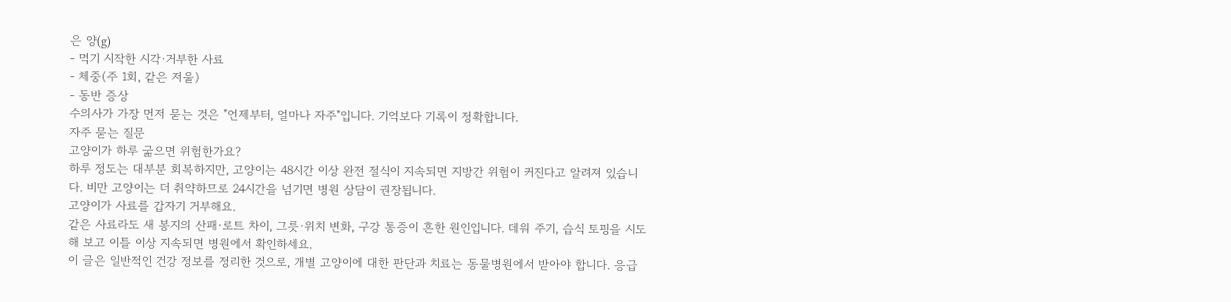은 양(g)
- 먹기 시작한 시각·거부한 사료
- 체중(주 1회, 같은 저울)
- 동반 증상
수의사가 가장 먼저 묻는 것은 "언제부터, 얼마나 자주"입니다. 기억보다 기록이 정확합니다.
자주 묻는 질문
고양이가 하루 굶으면 위험한가요?
하루 정도는 대부분 회복하지만, 고양이는 48시간 이상 완전 절식이 지속되면 지방간 위험이 커진다고 알려져 있습니다. 비만 고양이는 더 취약하므로 24시간을 넘기면 병원 상담이 권장됩니다.
고양이가 사료를 갑자기 거부해요.
같은 사료라도 새 봉지의 산패·로트 차이, 그릇·위치 변화, 구강 통증이 흔한 원인입니다. 데워 주기, 습식 토핑을 시도해 보고 이틀 이상 지속되면 병원에서 확인하세요.
이 글은 일반적인 건강 정보를 정리한 것으로, 개별 고양이에 대한 판단과 치료는 동물병원에서 받아야 합니다. 응급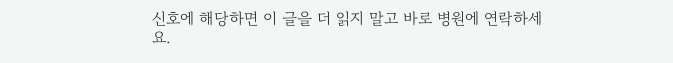신호에 해당하면 이 글을 더 읽지 말고 바로 병원에 연락하세요.